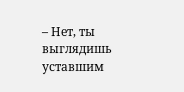– Нет, ты выглядишь уставшим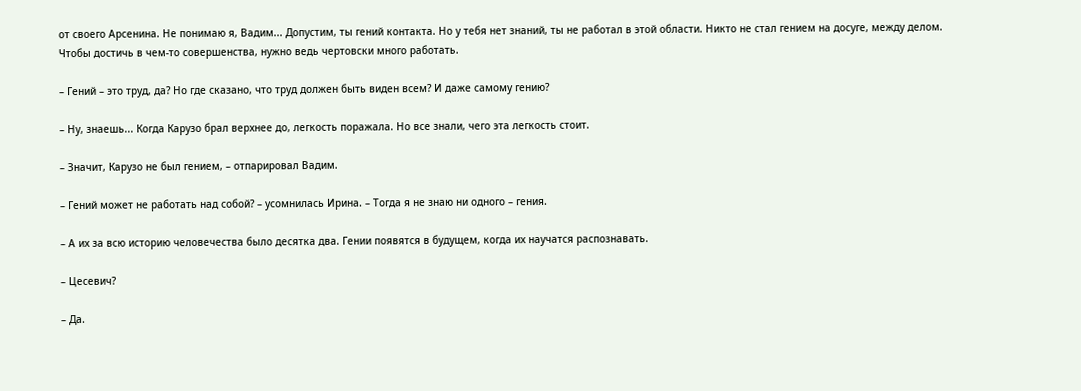от своего Арсенина. Не понимаю я, Вадим... Допустим, ты гений контакта. Но у тебя нет знаний, ты не работал в этой области. Никто не стал гением на досуге, между делом. Чтобы достичь в чем-то совершенства, нужно ведь чертовски много работать.

– Гений – это труд, да? Но где сказано, что труд должен быть виден всем? И даже самому гению?

– Ну, знаешь... Когда Карузо брал верхнее до, легкость поражала. Но все знали, чего эта легкость стоит.

– Значит, Карузо не был гением, – отпарировал Вадим.

– Гений может не работать над собой? – усомнилась Ирина. – Тогда я не знаю ни одного – гения.

– А их за всю историю человечества было десятка два. Гении появятся в будущем, когда их научатся распознавать.

– Цесевич?

– Да.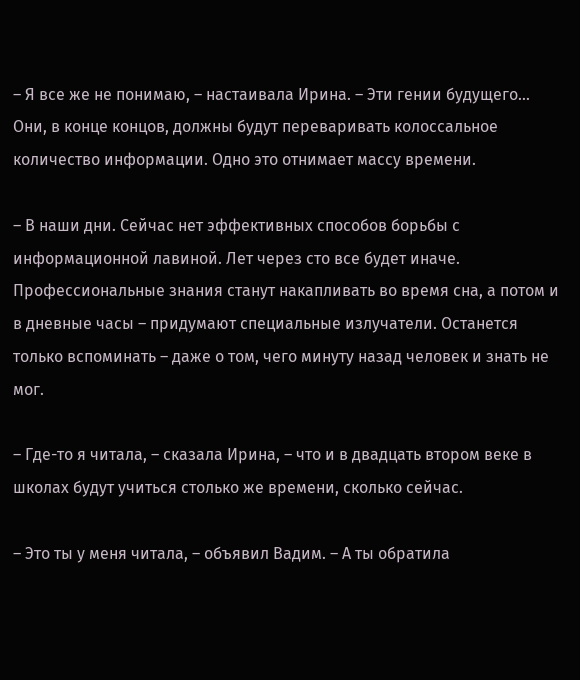– Я все же не понимаю, – настаивала Ирина. – Эти гении будущего... Они, в конце концов, должны будут переваривать колоссальное количество информации. Одно это отнимает массу времени.

– В наши дни. Сейчас нет эффективных способов борьбы с информационной лавиной. Лет через сто все будет иначе. Профессиональные знания станут накапливать во время сна, а потом и в дневные часы – придумают специальные излучатели. Останется только вспоминать – даже о том, чего минуту назад человек и знать не мог.

– Где-то я читала, – сказала Ирина, – что и в двадцать втором веке в школах будут учиться столько же времени, сколько сейчас.

– Это ты у меня читала, – объявил Вадим. – А ты обратила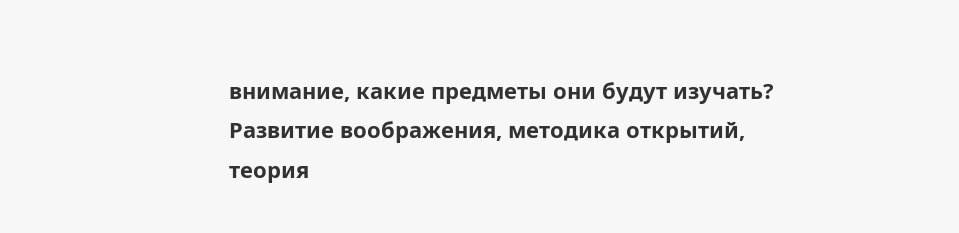внимание, какие предметы они будут изучать? Развитие воображения, методика открытий, теория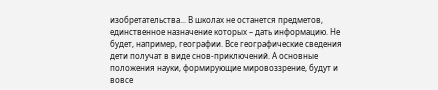изобретательства... В школах не останется предметов, единственное назначение которых – дать информацию. Не будет, например, географии. Все географические сведения дети получат в виде снов-приключений. А основные положения науки, формирующие мировоззрение, будут и вовсе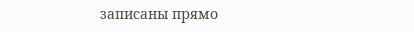записаны прямо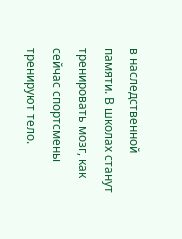в наследственной памяти. В школах станут тренировать мозг, как сейчас спортсмены тренируют тело.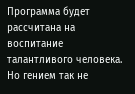Программа будет рассчитана на воспитание талантливого человека. Но гением так не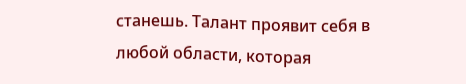станешь. Талант проявит себя в любой области, которая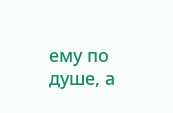ему по душе, а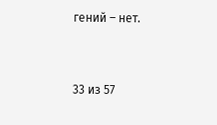гений – нет.



33 из 57